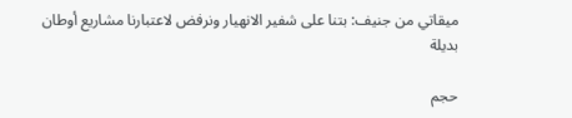ميقاتي من جنيف: بتنا على شفير الانهيار ونرفض لاعتبارنا مشاريع أوطان بديلة

حجم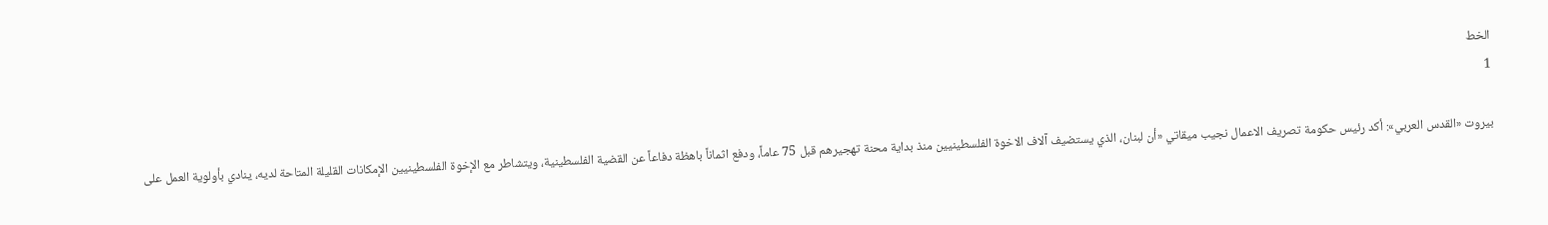الخط
1

بيروت «القدس العربي»: أكد رئيس حكومة تصريف الاعمال نجيب ميقاتي «أن لبنان، الذي يستضيف آلاف الاخوة الفلسطينيين منذ بداية محنة تهجيرهم قبل 75 عاماً، ودفع اثماناً باهظة دفاعاً عن القضية الفلسطينية، ويتشاطر مع الإخوة الفلسطينيين الإمكانات القليلة المتاحة لديه، ينادي بأولوية العمل على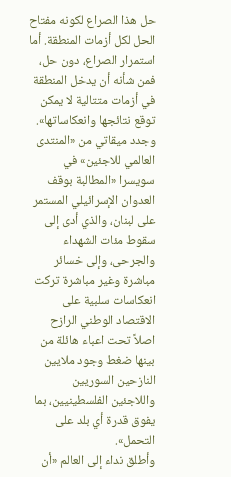حل هذا الصراع لكونه مفتاح الحل لكل أزمات المنطقة. أما استمرار الصراع، دون حل، فمن شأنه أن يدخل المنطقة في أزمات متتالية لا يمكن توقع نتائجها وانعكاساتها».
وجدد ميقاتي من «المنتدى العالمي للاجئين» في سويسرا «المطالبة بوقف العدوان الإسرائيلي المستمر على لبنان، والذي أدى إلى سقوط مئات الشهداء والجرحى، وإلى خسائر مباشرة وغير مباشرة تركت انعكاسات سلبية على الاقتصاد الوطني الرازح اصلاً تحت اعباء هائلة من بينها ضغط وجود ملايين النازحين السوريين واللاجئين الفلسطينيين، بما يفوق قدرة أي بلد على التحمل».
وأطلق نداء إلى العالم «أن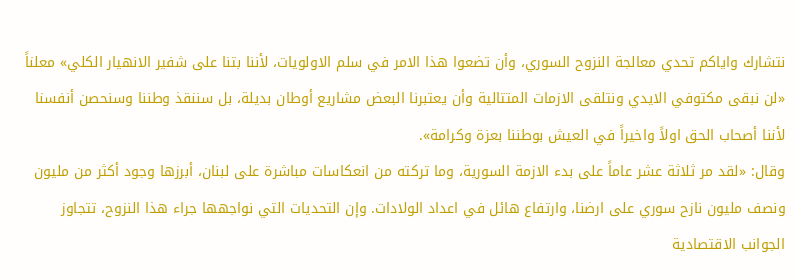نتشارك واياكم تحدي معالجة النزوح السوري، وأن تضعوا هذا الامر في سلم الاولويات، لأننا بتنا على شفير الانهيار الكلي» معلناً «لن نبقى مكتوفي الايدي ونتلقى الازمات المتتالية وأن يعتبرنا البعض مشاريع أوطان بديلة، بل سننقذ وطننا وسنحصن أنفسنا لأننا أصحاب الحق اولاً واخيراً في العيش بوطننا بعزة وكرامة».
وقال: «لقد مر ثلاثة عشر عاماً على بدء الازمة السورية، وما تركته من انعكاسات مباشرة على لبنان، أبرزها وجود أكثر من مليون ونصف مليون نازح سوري على ارضنا، وارتفاع هائل في اعداد الولادات. وإن التحديات التي نواجهها جراء هذا النزوح، تتجاوز الجوانب الاقتصادية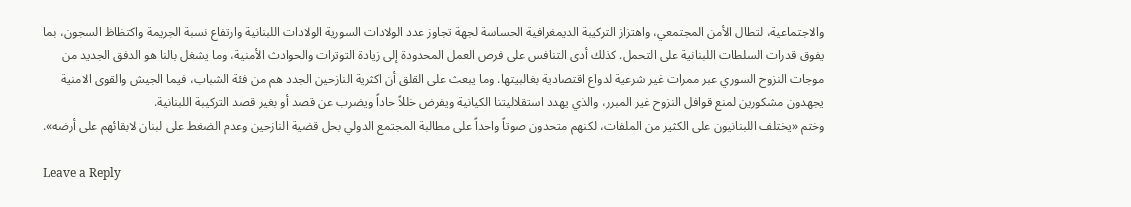والاجتماعية، لتطال الأمن المجتمعي، واهتزاز التركيبة الديمغرافية الحساسة لجهة تجاوز عدد الولادات السورية الولادات اللبنانية وارتفاع نسبة الجريمة واكتظاظ السجون، بما يفوق قدرات السلطات اللبنانية على التحمل. كذلك أدى التنافس على فرص العمل المحدودة إلى زيادة التوترات والحوادث الأمنية، وما يشغل بالنا هو الدفق الجديد من موجات النزوح السوري عبر ممرات غير شرعية لدواع اقتصادية بغالبيتها. وما يبعث على القلق أن اكثرية النازحين الجدد هم من فئة الشباب، فيما الجيش والقوى الامنية يجهدون مشكورين لمنع قوافل النزوح غير المبرر، والذي يهدد استقلاليتنا الكيانية ويفرض خللاً حاداً ويضرب عن قصد أو بغير قصد التركيبة اللبنانية.
وختم «يختلف اللبنانيون على الكثير من الملفات، لكنهم متحدون صوتاً واحداً على مطالبة المجتمع الدولي بحل قضية النازحين وعدم الضغط على لبنان لابقائهم على أرضه».

Leave a Reply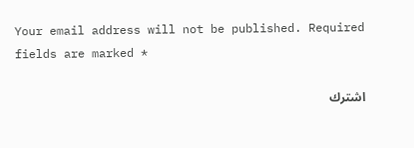Your email address will not be published. Required fields are marked *

اشترك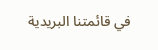في قائمتنا البريدية